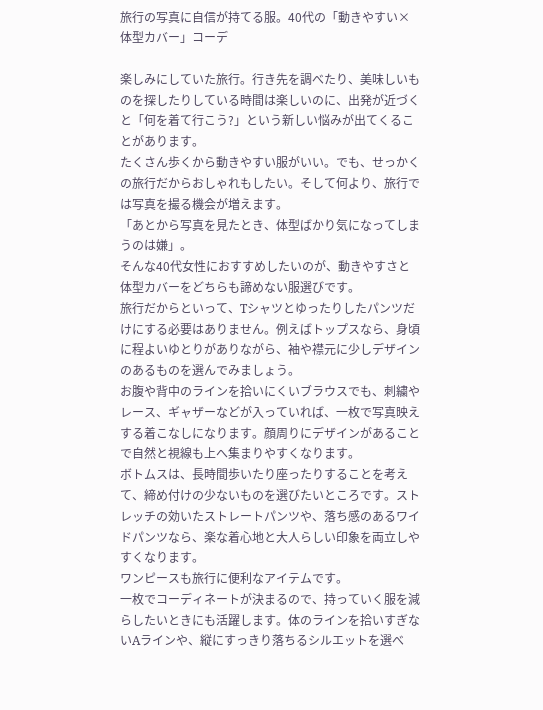旅行の写真に自信が持てる服。40代の「動きやすい×体型カバー」コーデ

楽しみにしていた旅行。行き先を調べたり、美味しいものを探したりしている時間は楽しいのに、出発が近づくと「何を着て行こう?」という新しい悩みが出てくることがあります。
たくさん歩くから動きやすい服がいい。でも、せっかくの旅行だからおしゃれもしたい。そして何より、旅行では写真を撮る機会が増えます。
「あとから写真を見たとき、体型ばかり気になってしまうのは嫌」。
そんな40代女性におすすめしたいのが、動きやすさと体型カバーをどちらも諦めない服選びです。
旅行だからといって、Tシャツとゆったりしたパンツだけにする必要はありません。例えばトップスなら、身頃に程よいゆとりがありながら、袖や襟元に少しデザインのあるものを選んでみましょう。
お腹や背中のラインを拾いにくいブラウスでも、刺繍やレース、ギャザーなどが入っていれば、一枚で写真映えする着こなしになります。顔周りにデザインがあることで自然と視線も上へ集まりやすくなります。
ボトムスは、長時間歩いたり座ったりすることを考えて、締め付けの少ないものを選びたいところです。ストレッチの効いたストレートパンツや、落ち感のあるワイドパンツなら、楽な着心地と大人らしい印象を両立しやすくなります。
ワンピースも旅行に便利なアイテムです。
一枚でコーディネートが決まるので、持っていく服を減らしたいときにも活躍します。体のラインを拾いすぎないAラインや、縦にすっきり落ちるシルエットを選べ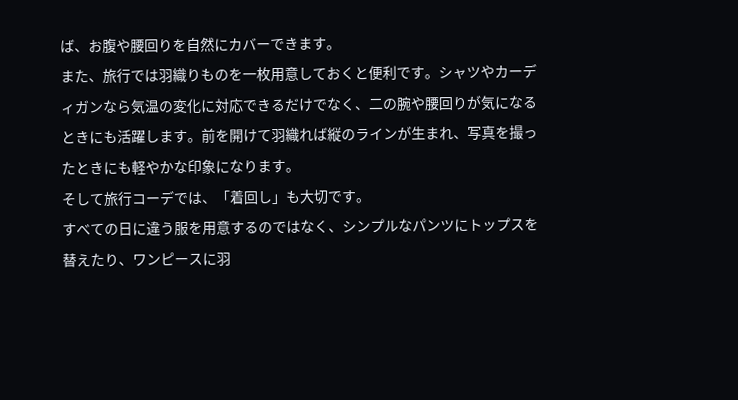ば、お腹や腰回りを自然にカバーできます。
また、旅行では羽織りものを一枚用意しておくと便利です。シャツやカーディガンなら気温の変化に対応できるだけでなく、二の腕や腰回りが気になるときにも活躍します。前を開けて羽織れば縦のラインが生まれ、写真を撮ったときにも軽やかな印象になります。
そして旅行コーデでは、「着回し」も大切です。
すべての日に違う服を用意するのではなく、シンプルなパンツにトップスを替えたり、ワンピースに羽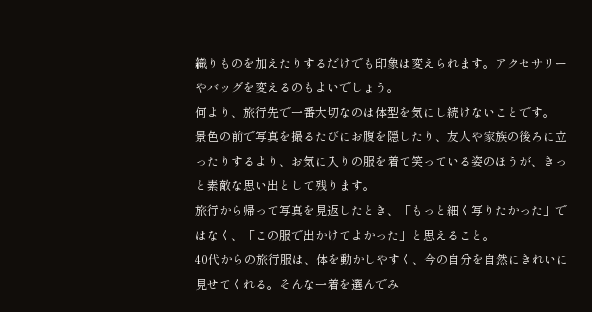織りものを加えたりするだけでも印象は変えられます。アクセサリーやバッグを変えるのもよいでしょう。
何より、旅行先で一番大切なのは体型を気にし続けないことです。
景色の前で写真を撮るたびにお腹を隠したり、友人や家族の後ろに立ったりするより、お気に入りの服を着て笑っている姿のほうが、きっと素敵な思い出として残ります。
旅行から帰って写真を見返したとき、「もっと細く写りたかった」ではなく、「この服で出かけてよかった」と思えること。
40代からの旅行服は、体を動かしやすく、今の自分を自然にきれいに見せてくれる。そんな一着を選んでみ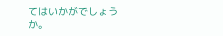てはいかがでしょうか。